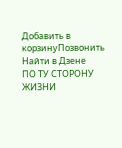Добавить в корзинуПозвонить
Найти в Дзене
ПО ТУ СТОРОНУ ЖИЗНИ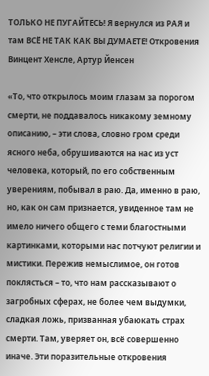ТОЛЬКО НЕ ПУГАЙТЕСЬ! Я вернулся из РАЯ и там ВСЁ НЕ ТАК КАК ВЫ ДУМАЕТЕ! Откровения Винцент Хенсле, Артур Йенсен

«То, что открылось моим глазам за порогом смерти, не поддавалось никакому земному описанию, – эти слова, словно гром среди ясного неба, обрушиваются на нас из уст человека, который, по его собственным уверениям, побывал в раю. Да, именно в раю, но, как он сам признается, увиденное там не имело ничего общего с теми благостными картинками, которыми нас потчуют религии и мистики. Пережив немыслимое, он готов поклясться – то, что нам рассказывают о загробных сферах, не более чем выдумки, сладкая ложь, призванная убаюкать страх смерти. Там, уверяет он, всё совершенно иначе. Эти поразительные откровения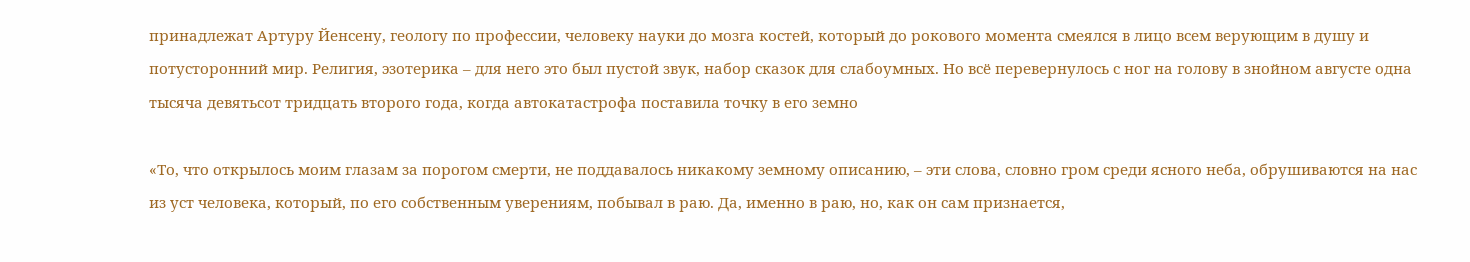принадлежат Артуру Йенсену, геологу по профессии, человеку науки до мозга костей, который до рокового момента смеялся в лицо всем верующим в душу и потусторонний мир. Религия, эзотерика – для него это был пустой звук, набор сказок для слабоумных. Но всё перевернулось с ног на голову в знойном августе одна тысяча девятьсот тридцать второго года, когда автокатастрофа поставила точку в его земно

«То, что открылось моим глазам за порогом смерти, не поддавалось никакому земному описанию, – эти слова, словно гром среди ясного неба, обрушиваются на нас из уст человека, который, по его собственным уверениям, побывал в раю. Да, именно в раю, но, как он сам признается,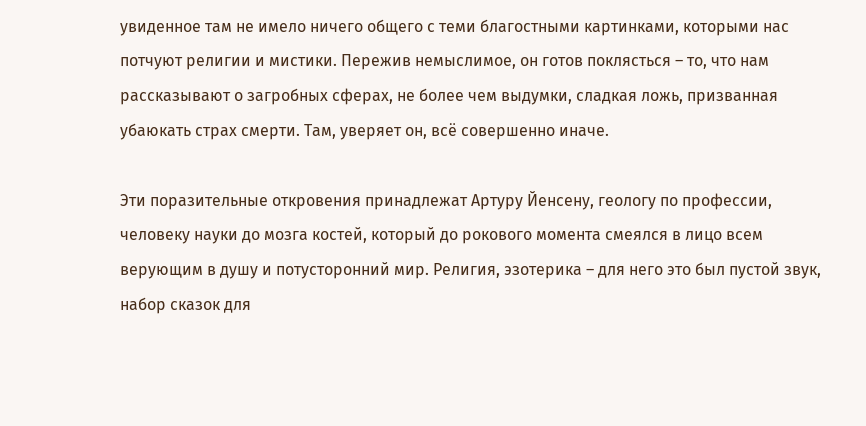увиденное там не имело ничего общего с теми благостными картинками, которыми нас потчуют религии и мистики. Пережив немыслимое, он готов поклясться – то, что нам рассказывают о загробных сферах, не более чем выдумки, сладкая ложь, призванная убаюкать страх смерти. Там, уверяет он, всё совершенно иначе.

Эти поразительные откровения принадлежат Артуру Йенсену, геологу по профессии, человеку науки до мозга костей, который до рокового момента смеялся в лицо всем верующим в душу и потусторонний мир. Религия, эзотерика – для него это был пустой звук, набор сказок для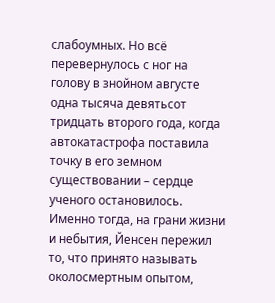слабоумных. Но всё перевернулось с ног на голову в знойном августе одна тысяча девятьсот тридцать второго года, когда автокатастрофа поставила точку в его земном существовании – сердце ученого остановилось. Именно тогда, на грани жизни и небытия, Йенсен пережил то, что принято называть околосмертным опытом,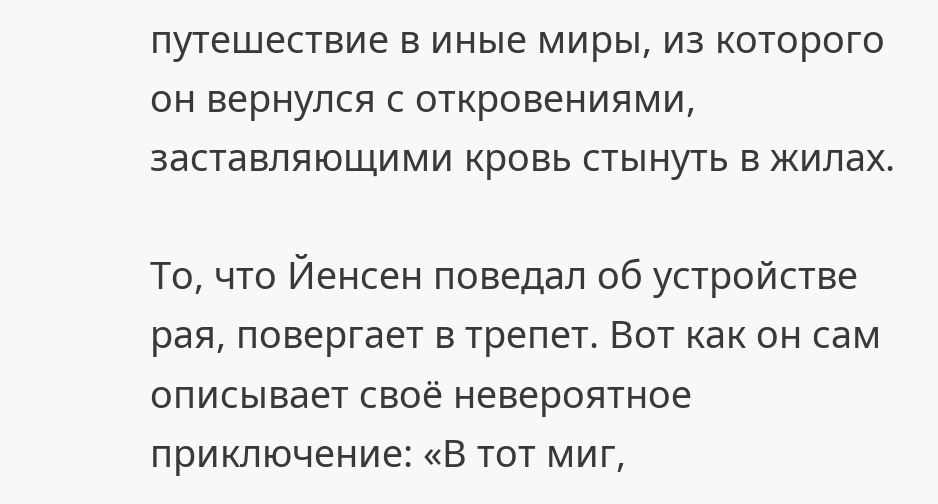путешествие в иные миры, из которого он вернулся с откровениями, заставляющими кровь стынуть в жилах.

То, что Йенсен поведал об устройстве рая, повергает в трепет. Вот как он сам описывает своё невероятное приключение: «В тот миг,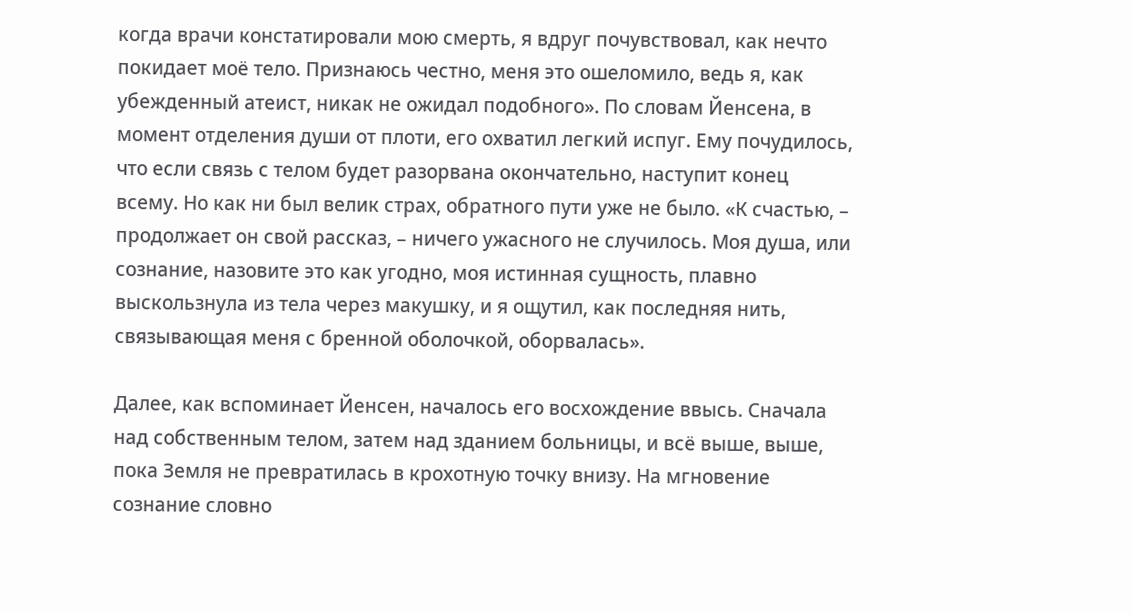когда врачи констатировали мою смерть, я вдруг почувствовал, как нечто покидает моё тело. Признаюсь честно, меня это ошеломило, ведь я, как убежденный атеист, никак не ожидал подобного». По словам Йенсена, в момент отделения души от плоти, его охватил легкий испуг. Ему почудилось, что если связь с телом будет разорвана окончательно, наступит конец всему. Но как ни был велик страх, обратного пути уже не было. «К счастью, – продолжает он свой рассказ, – ничего ужасного не случилось. Моя душа, или сознание, назовите это как угодно, моя истинная сущность, плавно выскользнула из тела через макушку, и я ощутил, как последняя нить, связывающая меня с бренной оболочкой, оборвалась».

Далее, как вспоминает Йенсен, началось его восхождение ввысь. Сначала над собственным телом, затем над зданием больницы, и всё выше, выше, пока Земля не превратилась в крохотную точку внизу. На мгновение сознание словно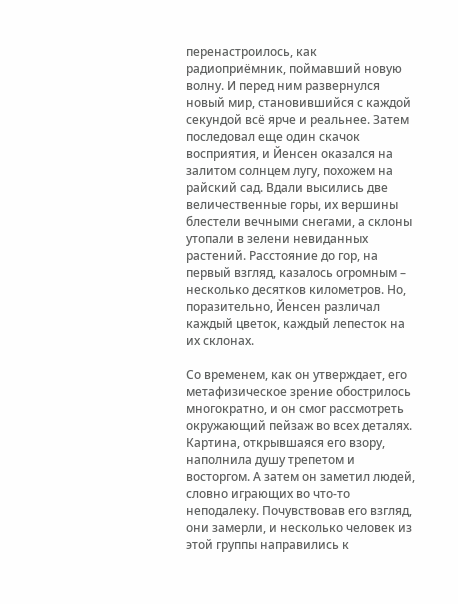перенастроилось, как радиоприёмник, поймавший новую волну. И перед ним развернулся новый мир, становившийся с каждой секундой всё ярче и реальнее. Затем последовал еще один скачок восприятия, и Йенсен оказался на залитом солнцем лугу, похожем на райский сад. Вдали высились две величественные горы, их вершины блестели вечными снегами, а склоны утопали в зелени невиданных растений. Расстояние до гор, на первый взгляд, казалось огромным – несколько десятков километров. Но, поразительно, Йенсен различал каждый цветок, каждый лепесток на их склонах.

Со временем, как он утверждает, его метафизическое зрение обострилось многократно, и он смог рассмотреть окружающий пейзаж во всех деталях. Картина, открывшаяся его взору, наполнила душу трепетом и восторгом. А затем он заметил людей, словно играющих во что-то неподалеку. Почувствовав его взгляд, они замерли, и несколько человек из этой группы направились к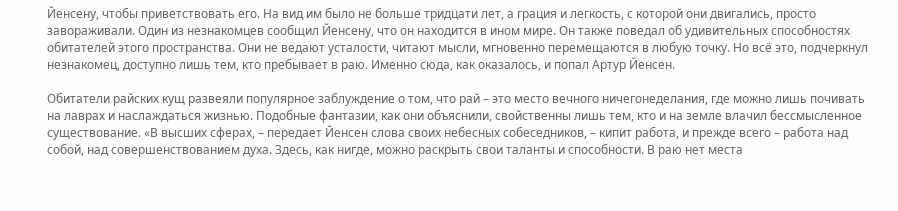Йенсену, чтобы приветствовать его. На вид им было не больше тридцати лет, а грация и легкость, с которой они двигались, просто завораживали. Один из незнакомцев сообщил Йенсену, что он находится в ином мире. Он также поведал об удивительных способностях обитателей этого пространства. Они не ведают усталости, читают мысли, мгновенно перемещаются в любую точку. Но всё это, подчеркнул незнакомец, доступно лишь тем, кто пребывает в раю. Именно сюда, как оказалось, и попал Артур Йенсен.

Обитатели райских кущ развеяли популярное заблуждение о том, что рай – это место вечного ничегонеделания, где можно лишь почивать на лаврах и наслаждаться жизнью. Подобные фантазии, как они объяснили, свойственны лишь тем, кто и на земле влачил бессмысленное существование. «В высших сферах, – передает Йенсен слова своих небесных собеседников, – кипит работа, и прежде всего – работа над собой, над совершенствованием духа. Здесь, как нигде, можно раскрыть свои таланты и способности. В раю нет места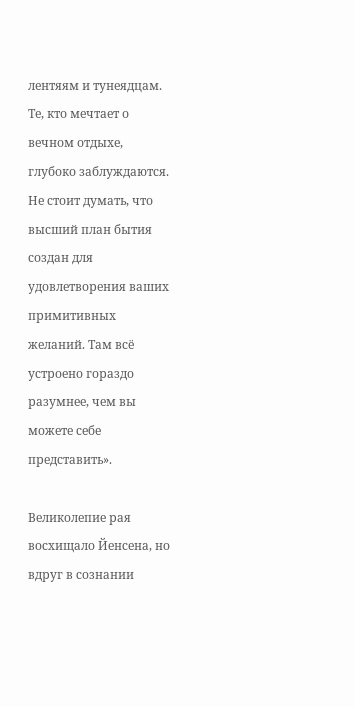лентяям и тунеядцам. Те, кто мечтает о вечном отдыхе, глубоко заблуждаются. Не стоит думать, что высший план бытия создан для удовлетворения ваших примитивных желаний. Там всё устроено гораздо разумнее, чем вы можете себе представить».

Великолепие рая восхищало Йенсена, но вдруг в сознании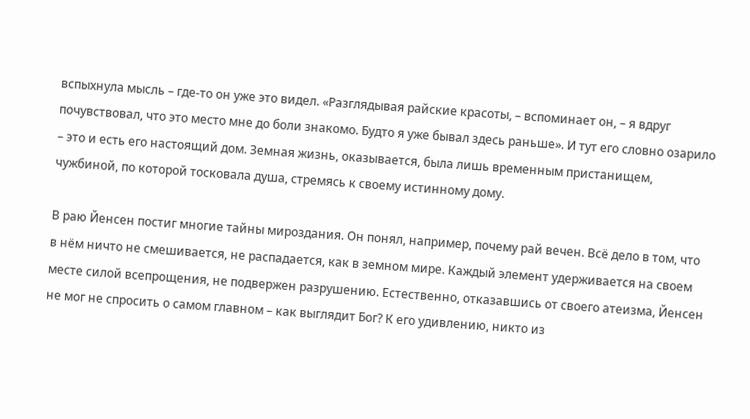вспыхнула мысль – где-то он уже это видел. «Разглядывая райские красоты, – вспоминает он, – я вдруг почувствовал, что это место мне до боли знакомо. Будто я уже бывал здесь раньше». И тут его словно озарило – это и есть его настоящий дом. Земная жизнь, оказывается, была лишь временным пристанищем, чужбиной, по которой тосковала душа, стремясь к своему истинному дому.

В раю Йенсен постиг многие тайны мироздания. Он понял, например, почему рай вечен. Всё дело в том, что в нём ничто не смешивается, не распадается, как в земном мире. Каждый элемент удерживается на своем месте силой всепрощения, не подвержен разрушению. Естественно, отказавшись от своего атеизма, Йенсен не мог не спросить о самом главном – как выглядит Бог? К его удивлению, никто из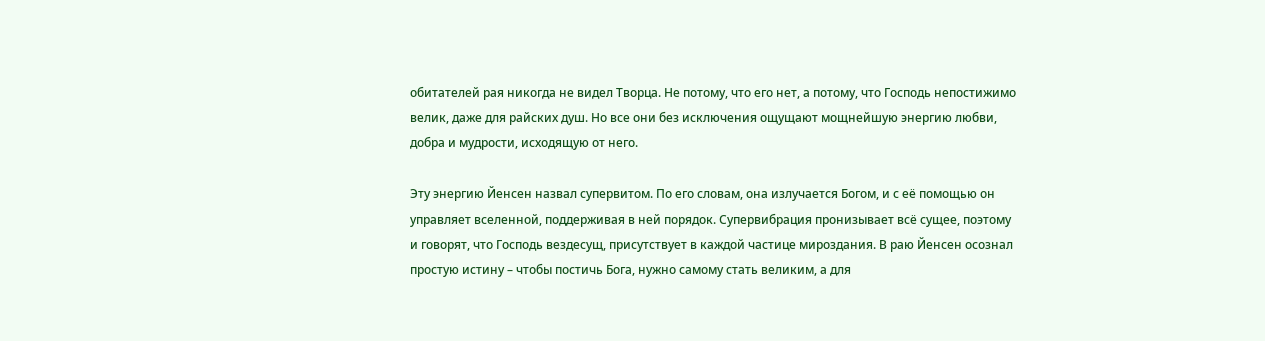обитателей рая никогда не видел Творца. Не потому, что его нет, а потому, что Господь непостижимо велик, даже для райских душ. Но все они без исключения ощущают мощнейшую энергию любви, добра и мудрости, исходящую от него.

Эту энергию Йенсен назвал супервитом. По его словам, она излучается Богом, и с её помощью он управляет вселенной, поддерживая в ней порядок. Супервибрация пронизывает всё сущее, поэтому и говорят, что Господь вездесущ, присутствует в каждой частице мироздания. В раю Йенсен осознал простую истину – чтобы постичь Бога, нужно самому стать великим, а для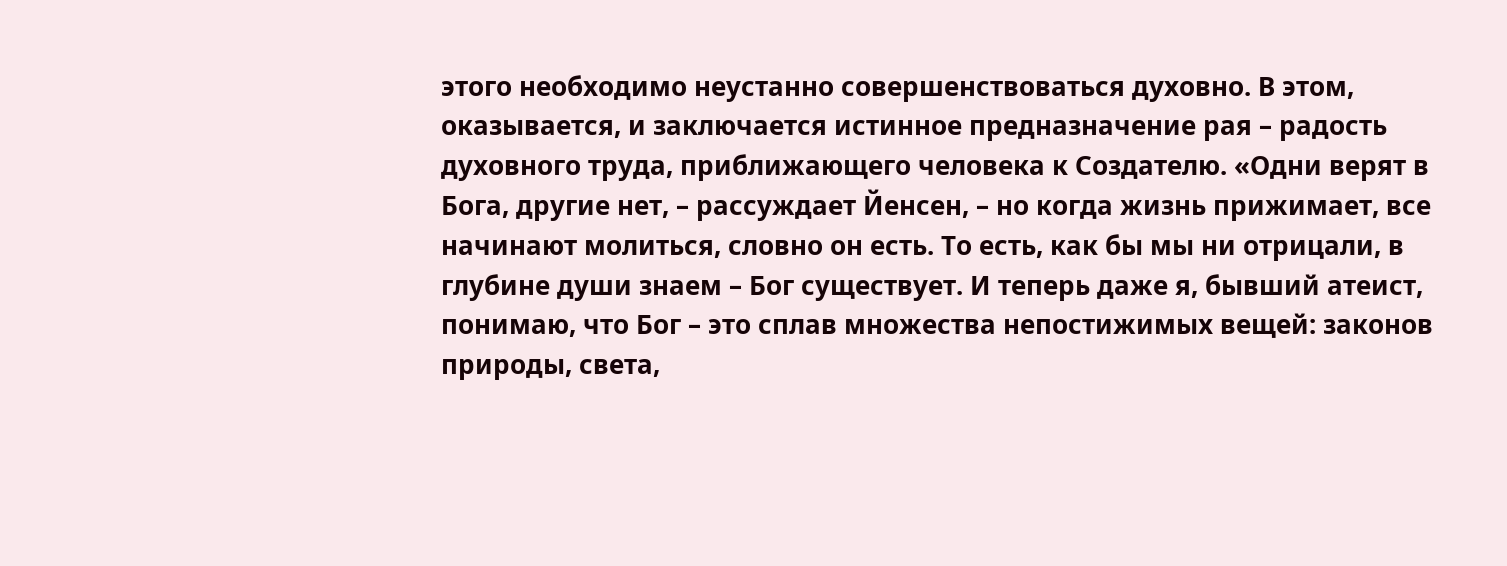этого необходимо неустанно совершенствоваться духовно. В этом, оказывается, и заключается истинное предназначение рая – радость духовного труда, приближающего человека к Создателю. «Одни верят в Бога, другие нет, – рассуждает Йенсен, – но когда жизнь прижимает, все начинают молиться, словно он есть. То есть, как бы мы ни отрицали, в глубине души знаем – Бог существует. И теперь даже я, бывший атеист, понимаю, что Бог – это сплав множества непостижимых вещей: законов природы, света,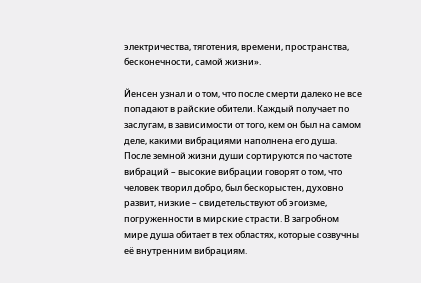электричества, тяготения, времени, пространства, бесконечности, самой жизни».

Йенсен узнал и о том, что после смерти далеко не все попадают в райские обители. Каждый получает по заслугам, в зависимости от того, кем он был на самом деле, какими вибрациями наполнена его душа. После земной жизни души сортируются по частоте вибраций – высокие вибрации говорят о том, что человек творил добро, был бескорыстен, духовно развит, низкие – свидетельствуют об эгоизме, погруженности в мирские страсти. В загробном мире душа обитает в тех областях, которые созвучны её внутренним вибрациям.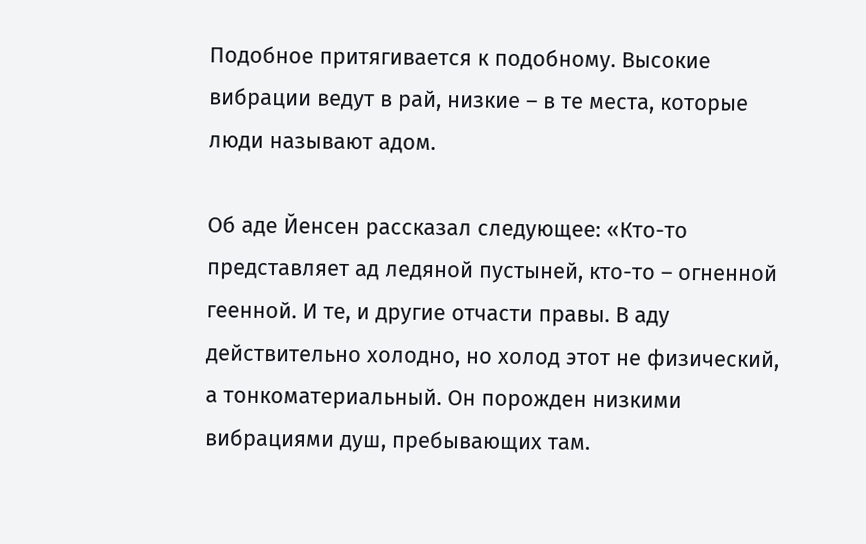Подобное притягивается к подобному. Высокие вибрации ведут в рай, низкие – в те места, которые люди называют адом.

Об аде Йенсен рассказал следующее: «Кто-то представляет ад ледяной пустыней, кто-то – огненной геенной. И те, и другие отчасти правы. В аду действительно холодно, но холод этот не физический, а тонкоматериальный. Он порожден низкими вибрациями душ, пребывающих там.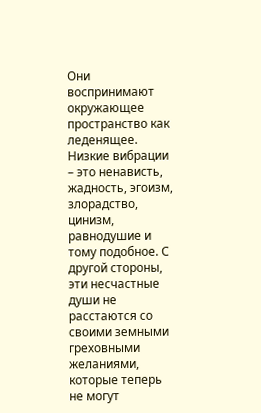Они воспринимают окружающее пространство как леденящее. Низкие вибрации – это ненависть, жадность, эгоизм, злорадство, цинизм, равнодушие и тому подобное. С другой стороны, эти несчастные души не расстаются со своими земными греховными желаниями, которые теперь не могут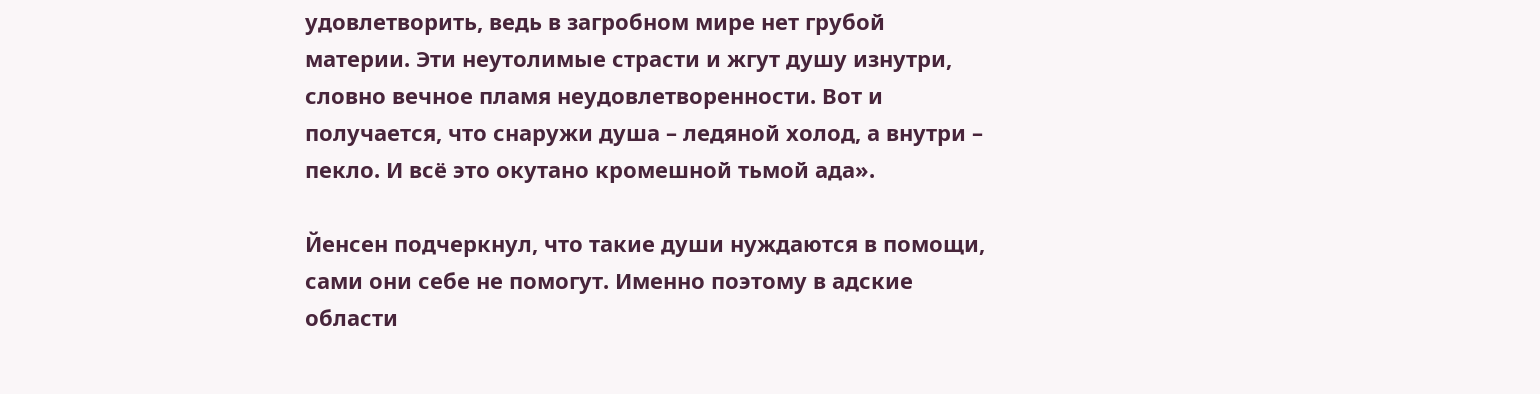удовлетворить, ведь в загробном мире нет грубой материи. Эти неутолимые страсти и жгут душу изнутри, словно вечное пламя неудовлетворенности. Вот и получается, что снаружи душа – ледяной холод, а внутри – пекло. И всё это окутано кромешной тьмой ада».

Йенсен подчеркнул, что такие души нуждаются в помощи, сами они себе не помогут. Именно поэтому в адские области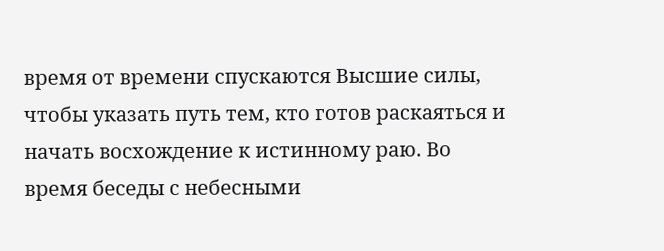время от времени спускаются Высшие силы, чтобы указать путь тем, кто готов раскаяться и начать восхождение к истинному раю. Во время беседы с небесными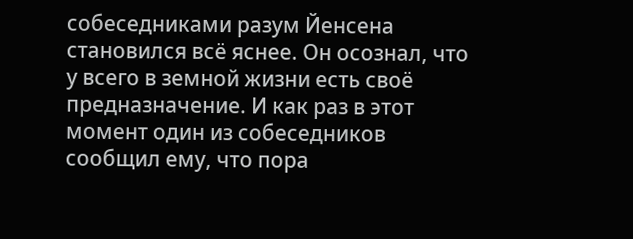собеседниками разум Йенсена становился всё яснее. Он осознал, что у всего в земной жизни есть своё предназначение. И как раз в этот момент один из собеседников сообщил ему, что пора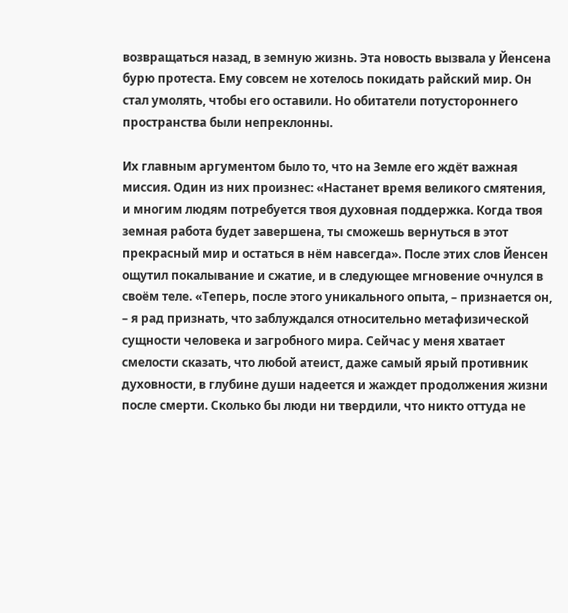возвращаться назад, в земную жизнь. Эта новость вызвала у Йенсена бурю протеста. Ему совсем не хотелось покидать райский мир. Он стал умолять, чтобы его оставили. Но обитатели потустороннего пространства были непреклонны.

Их главным аргументом было то, что на Земле его ждёт важная миссия. Один из них произнес: «Настанет время великого смятения, и многим людям потребуется твоя духовная поддержка. Когда твоя земная работа будет завершена, ты сможешь вернуться в этот прекрасный мир и остаться в нём навсегда». После этих слов Йенсен ощутил покалывание и сжатие, и в следующее мгновение очнулся в своём теле. «Теперь, после этого уникального опыта, – признается он, – я рад признать, что заблуждался относительно метафизической сущности человека и загробного мира. Сейчас у меня хватает смелости сказать, что любой атеист, даже самый ярый противник духовности, в глубине души надеется и жаждет продолжения жизни после смерти. Сколько бы люди ни твердили, что никто оттуда не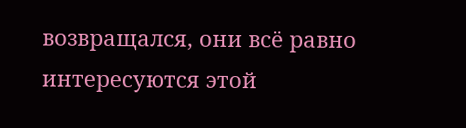возвращался, они всё равно интересуются этой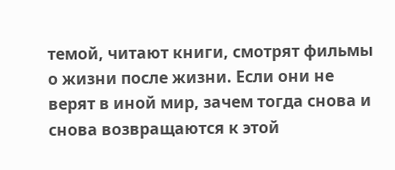темой, читают книги, смотрят фильмы о жизни после жизни. Если они не верят в иной мир, зачем тогда снова и снова возвращаются к этой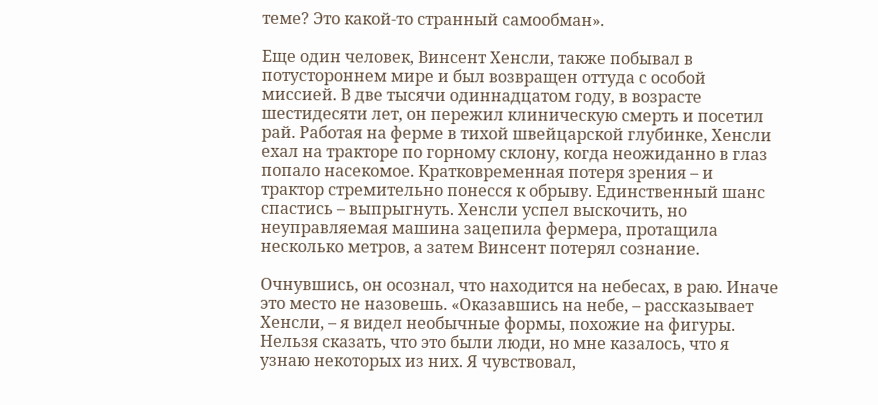теме? Это какой-то странный самообман».

Еще один человек, Винсент Хенсли, также побывал в потустороннем мире и был возвращен оттуда с особой миссией. В две тысячи одиннадцатом году, в возрасте шестидесяти лет, он пережил клиническую смерть и посетил рай. Работая на ферме в тихой швейцарской глубинке, Хенсли ехал на тракторе по горному склону, когда неожиданно в глаз попало насекомое. Кратковременная потеря зрения – и трактор стремительно понесся к обрыву. Единственный шанс спастись – выпрыгнуть. Хенсли успел выскочить, но неуправляемая машина зацепила фермера, протащила несколько метров, а затем Винсент потерял сознание.

Очнувшись, он осознал, что находится на небесах, в раю. Иначе это место не назовешь. «Оказавшись на небе, – рассказывает Хенсли, – я видел необычные формы, похожие на фигуры. Нельзя сказать, что это были люди, но мне казалось, что я узнаю некоторых из них. Я чувствовал,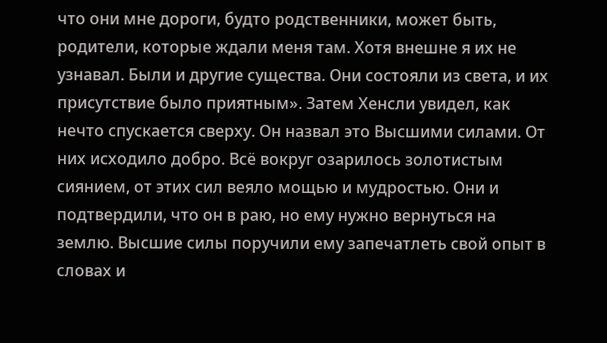что они мне дороги, будто родственники, может быть, родители, которые ждали меня там. Хотя внешне я их не узнавал. Были и другие существа. Они состояли из света, и их присутствие было приятным». Затем Хенсли увидел, как нечто спускается сверху. Он назвал это Высшими силами. От них исходило добро. Всё вокруг озарилось золотистым сиянием, от этих сил веяло мощью и мудростью. Они и подтвердили, что он в раю, но ему нужно вернуться на землю. Высшие силы поручили ему запечатлеть свой опыт в словах и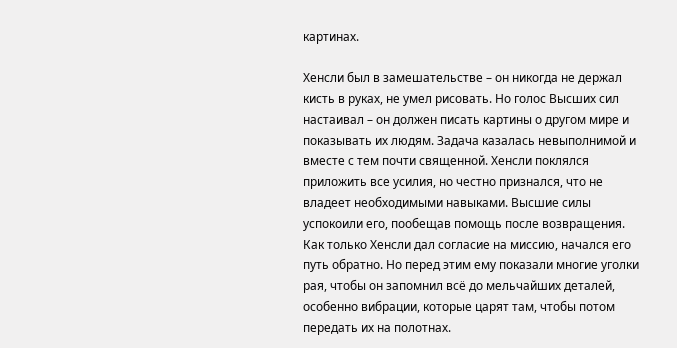картинах.

Хенсли был в замешательстве – он никогда не держал кисть в руках, не умел рисовать. Но голос Высших сил настаивал – он должен писать картины о другом мире и показывать их людям. Задача казалась невыполнимой и вместе с тем почти священной. Хенсли поклялся приложить все усилия, но честно признался, что не владеет необходимыми навыками. Высшие силы успокоили его, пообещав помощь после возвращения. Как только Хенсли дал согласие на миссию, начался его путь обратно. Но перед этим ему показали многие уголки рая, чтобы он запомнил всё до мельчайших деталей, особенно вибрации, которые царят там, чтобы потом передать их на полотнах.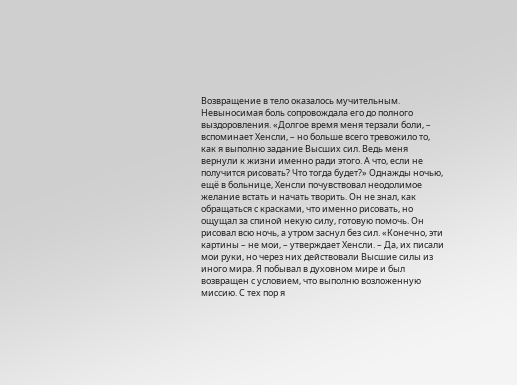Возвращение в тело оказалось мучительным. Невыносимая боль сопровождала его до полного выздоровления. «Долгое время меня терзали боли, – вспоминает Хенсли, – но больше всего тревожило то, как я выполню задание Высших сил. Ведь меня вернули к жизни именно ради этого. А что, если не получится рисовать? Что тогда будет?» Однажды ночью, ещё в больнице, Хенсли почувствовал неодолимое желание встать и начать творить. Он не знал, как обращаться с красками, что именно рисовать, но ощущал за спиной некую силу, готовую помочь. Он рисовал всю ночь, а утром заснул без сил. «Конечно, эти картины – не мои, – утверждает Хенсли. – Да, их писали мои руки, но через них действовали Высшие силы из иного мира. Я побывал в духовном мире и был возвращен с условием, что выполню возложенную миссию. С тех пор я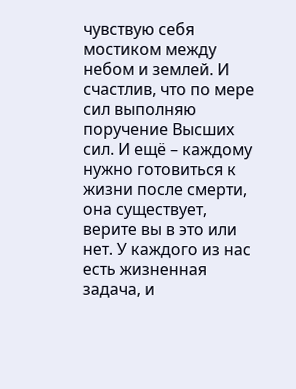чувствую себя мостиком между небом и землей. И счастлив, что по мере сил выполняю поручение Высших сил. И ещё – каждому нужно готовиться к жизни после смерти, она существует, верите вы в это или нет. У каждого из нас есть жизненная задача, и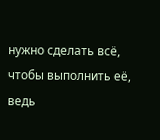нужно сделать всё, чтобы выполнить её, ведь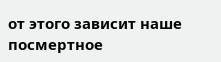от этого зависит наше посмертное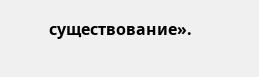существование».